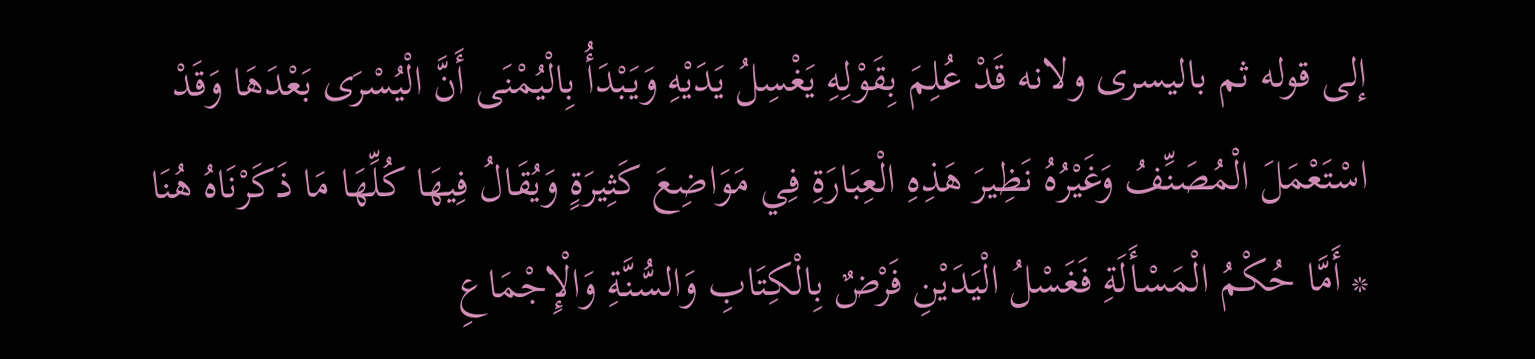إلى قوله ثم باليسرى ولانه قَدْ عُلِمَ بِقَوْلِهِ يَغْسِلُ يَدَيْهِ وَيَبْدَأُ بِالْيُمْنَى أَنَّ الْيُسْرَى بَعْدَهَا وَقَدْ اسْتَعْمَلَ الْمُصَنِّفُ وَغَيْرُهُ نَظِيرَ هَذِهِ الْعِبَارَةِ فِي مَوَاضِعَ كَثِيرَةٍ وَيُقَالُ فِيهَا كُلِّهَا مَا ذَكَرْنَاهُ هُنَا
* أَمَّا حُكْمُ الْمَسْأَلَةِ فَغَسْلُ الْيَدَيْنِ فَرْضٌ بِالْكِتَابِ وَالسُّنَّةِ وَالْإِجْمَاعِ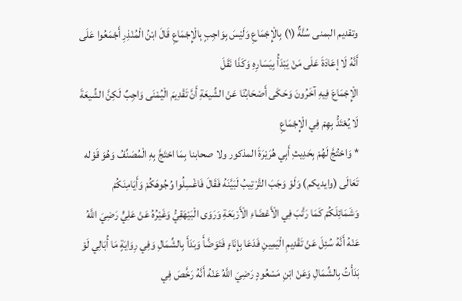وتقديم البمنى سُنَّةٌ (١) بِالْإِجْمَاعِ وَلَيْسَ بِوَاجِبٍ بِالْإِجْمَاعِ قَالَ ابْنُ الْمُنْذِرِ أَجْمَعُوا عَلَى أَنَّهُ لَا إعَادَةَ عَلَى مَنْ يَبْدَأُ بِيَسَارِهِ وَكَذَا نَقَلَ
الْإِجْمَاعَ فِيهِ آخَرُونَ وَحَكَى أَصْحَابُنَا عَنْ الشِّيعَةِ أَنَّ تَقْدِيمَ الْيُمْنَى وَاجِبٌ لَكِنَّ الشِّيعَةَ لَا يُعْتَدُّ بِهِمْ فِي الْإِجْمَاعِ
* وَاحْتُجَّ لَهُمْ بِحَدِيثِ أَبِي هُرَيْرَةَ المذكور ولا صحابنا بِمَا احْتَجَّ بِهِ الْمُصَنِّفُ وَهُوَ قَوْله تَعَالَى (وايديكم) وَلَوْ وَجَبَ التَّرْتِيبُ لَبَيَّنَهُ فَقَالَ فَاغْسِلُوا وُجُوهَكُمْ وَأَيَامِنَكُمْ وَشَمَائِلَكُمْ كَمَا رَتَّبَ فِي الْأَعْضَاءِ الْأَرْبَعَةِ وَرَوَى الْبَيْهَقِيُّ وَغَيْرُهُ عَنْ عَلِيٍّ رَضِيَ اللَّهُ عَنْهُ أَنَّهُ سُئِلَ عَنْ تَقْدِيمِ الْيَمِينِ فَدَعَا بِإِنَاءٍ فَتَوَضَّأَ وَبَدَأَ بِالشِّمَالِ وَفِي رِوَايَةٍ مَا أُبَالِي لَوْ بَدَأْتُ بِالشِّمَالِ وَعَنْ ابْنِ مَسْعُودٍ رَضِيَ اللَّهُ عَنْهُ أَنَّهُ رَخَّصَ فِي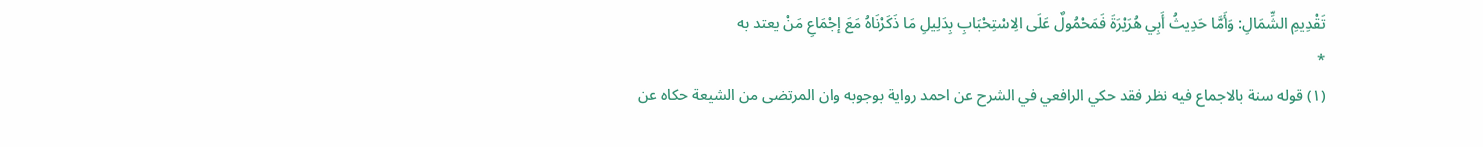تَقْدِيمِ الشِّمَالِ: وَأَمَّا حَدِيثُ أَبِي هُرَيْرَةَ فَمَحْمُولٌ عَلَى الِاسْتِحْبَابِ بِدَلِيلِ مَا ذَكَرْنَاهُ مَعَ إجْمَاعِ مَنْ يعتد به
*
(١) قوله سنة بالاجماع فيه نظر فقد حكي الرافعي في الشرح عن احمد رواية بوجوبه وان المرتضى من الشيعة حكاه عن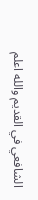الشافعي في القديم والله اعلم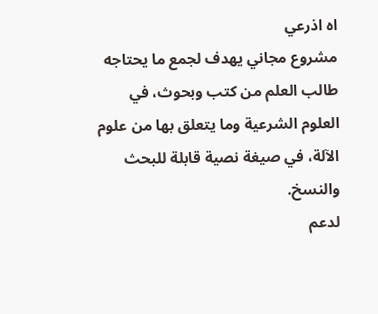اه اذرعي
مشروع مجاني يهدف لجمع ما يحتاجه طالب العلم من كتب وبحوث، في العلوم الشرعية وما يتعلق بها من علوم الآلة، في صيغة نصية قابلة للبحث والنسخ.
لدعم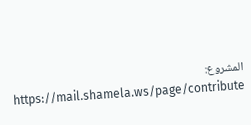المشروع: https://mail.shamela.ws/page/contribute